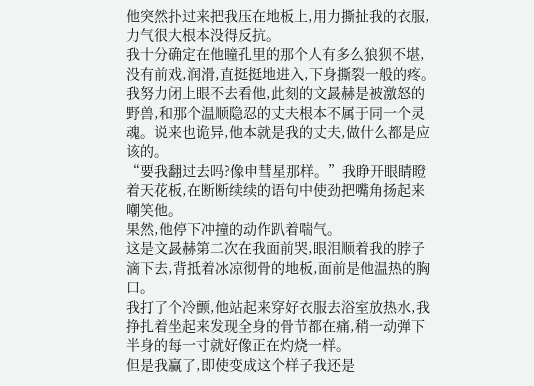他突然扑过来把我压在地板上,用力撕扯我的衣服,力气很大根本没得反抗。
我十分确定在他瞳孔里的那个人有多么狼狈不堪,没有前戏,润滑,直挺挺地进入,下身撕裂一般的疼。
我努力闭上眼不去看他,此刻的文晸赫是被激怒的野兽,和那个温顺隐忍的丈夫根本不属于同一个灵魂。说来也诡异,他本就是我的丈夫,做什么都是应该的。
“要我翻过去吗?像申彗星那样。”我睁开眼睛瞪着天花板,在断断续续的语句中使劲把嘴角扬起来嘲笑他。
果然,他停下冲撞的动作趴着喘气。
这是文晸赫第二次在我面前哭,眼泪顺着我的脖子滴下去,背抵着冰凉彻骨的地板,面前是他温热的胸口。
我打了个冷颤,他站起来穿好衣服去浴室放热水,我挣扎着坐起来发现全身的骨节都在痛,稍一动弹下半身的每一寸就好像正在灼烧一样。
但是我赢了,即使变成这个样子我还是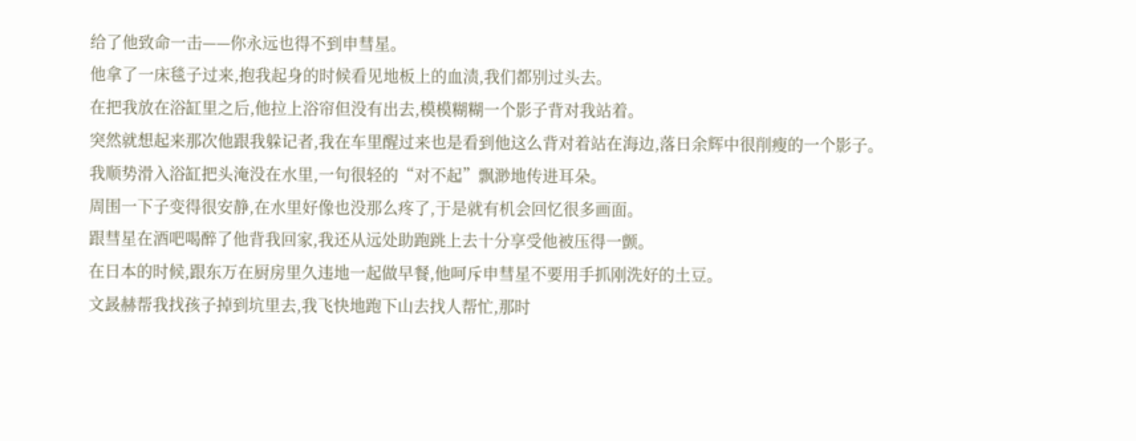给了他致命一击——你永远也得不到申彗星。
他拿了一床毯子过来,抱我起身的时候看见地板上的血渍,我们都别过头去。
在把我放在浴缸里之后,他拉上浴帘但没有出去,模模糊糊一个影子背对我站着。
突然就想起来那次他跟我躲记者,我在车里醒过来也是看到他这么背对着站在海边,落日余辉中很削瘦的一个影子。
我顺势滑入浴缸把头淹没在水里,一句很轻的“对不起”飘渺地传进耳朵。
周围一下子变得很安静,在水里好像也没那么疼了,于是就有机会回忆很多画面。
跟彗星在酒吧喝醉了他背我回家,我还从远处助跑跳上去十分享受他被压得一颤。
在日本的时候,跟东万在厨房里久违地一起做早餐,他呵斥申彗星不要用手抓刚洗好的土豆。
文晸赫帮我找孩子掉到坑里去,我飞快地跑下山去找人帮忙,那时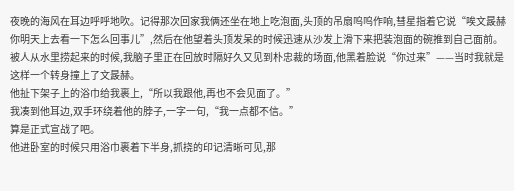夜晚的海风在耳边呼呼地吹。记得那次回家我俩还坐在地上吃泡面,头顶的吊扇呜呜作响,彗星指着它说“唉文晸赫你明天上去看一下怎么回事儿”,然后在他望着头顶发呆的时候迅速从沙发上滑下来把装泡面的碗推到自己面前。
被人从水里捞起来的时候,我脑子里正在回放时隔好久又见到朴忠裁的场面,他黑着脸说“你过来”——当时我就是这样一个转身撞上了文晸赫。
他扯下架子上的浴巾给我裹上,“所以我跟他,再也不会见面了。”
我凑到他耳边,双手环绕着他的脖子,一字一句,“我一点都不信。”
算是正式宣战了吧。
他进卧室的时候只用浴巾裹着下半身,抓挠的印记清晰可见,那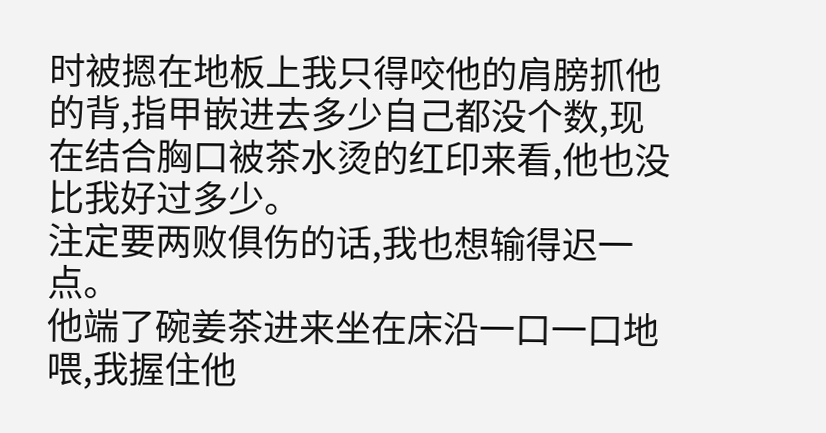时被摁在地板上我只得咬他的肩膀抓他的背,指甲嵌进去多少自己都没个数,现在结合胸口被茶水烫的红印来看,他也没比我好过多少。
注定要两败俱伤的话,我也想输得迟一点。
他端了碗姜茶进来坐在床沿一口一口地喂,我握住他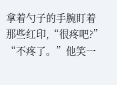拿着勺子的手腕盯着那些红印,“很疼吧?”
“不疼了。”他笑一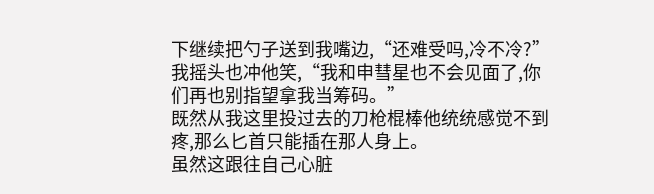下继续把勺子送到我嘴边,“还难受吗,冷不冷?”
我摇头也冲他笑,“我和申彗星也不会见面了,你们再也别指望拿我当筹码。”
既然从我这里投过去的刀枪棍棒他统统感觉不到疼,那么匕首只能插在那人身上。
虽然这跟往自己心脏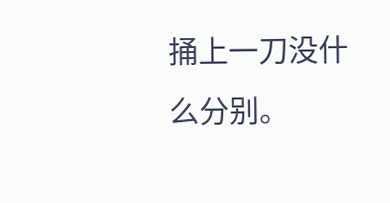捅上一刀没什么分别。